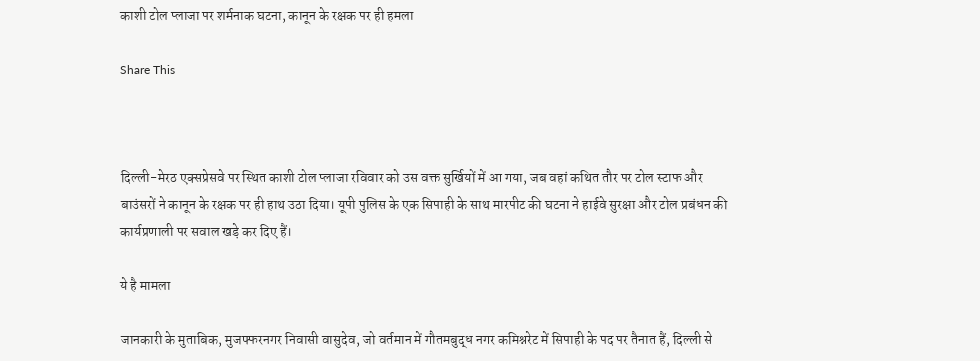काशी टोल प्लाजा पर शर्मनाक घटना, कानून के रक्षक पर ही हमला

Share This



दिल्ली-मेरठ एक्सप्रेसवे पर स्थित काशी टोल प्लाजा रविवार को उस वक्त सुर्खियों में आ गया, जब वहां कथित तौर पर टोल स्टाफ और बाउंसरों ने कानून के रक्षक पर ही हाथ उठा दिया। यूपी पुलिस के एक सिपाही के साथ मारपीट की घटना ने हाईवे सुरक्षा और टोल प्रबंधन की कार्यप्रणाली पर सवाल खड़े कर दिए हैं।

ये है मामला

जानकारी के मुताबिक, मुजफ्फरनगर निवासी वासुदेव, जो वर्तमान में गौतमबुद्ध नगर कमिश्नरेट में सिपाही के पद पर तैनात हैं, दिल्ली से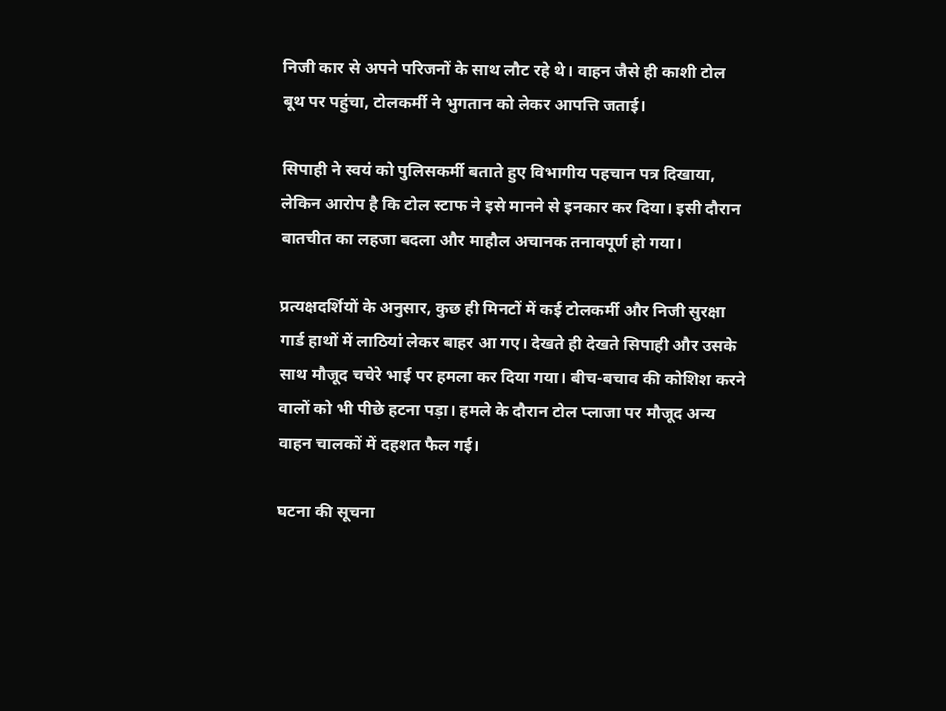निजी कार से अपने परिजनों के साथ लौट रहे थे। वाहन जैसे ही काशी टोल बूथ पर पहुंचा, टोलकर्मी ने भुगतान को लेकर आपत्ति जताई।

सिपाही ने स्वयं को पुलिसकर्मी बताते हुए विभागीय पहचान पत्र दिखाया, लेकिन आरोप है कि टोल स्टाफ ने इसे मानने से इनकार कर दिया। इसी दौरान बातचीत का लहजा बदला और माहौल अचानक तनावपूर्ण हो गया।

प्रत्यक्षदर्शियों के अनुसार, कुछ ही मिनटों में कई टोलकर्मी और निजी सुरक्षा गार्ड हाथों में लाठियां लेकर बाहर आ गए। देखते ही देखते सिपाही और उसके साथ मौजूद चचेरे भाई पर हमला कर दिया गया। बीच-बचाव की कोशिश करने वालों को भी पीछे हटना पड़ा। हमले के दौरान टोल प्लाजा पर मौजूद अन्य वाहन चालकों में दहशत फैल गई।

घटना की सूचना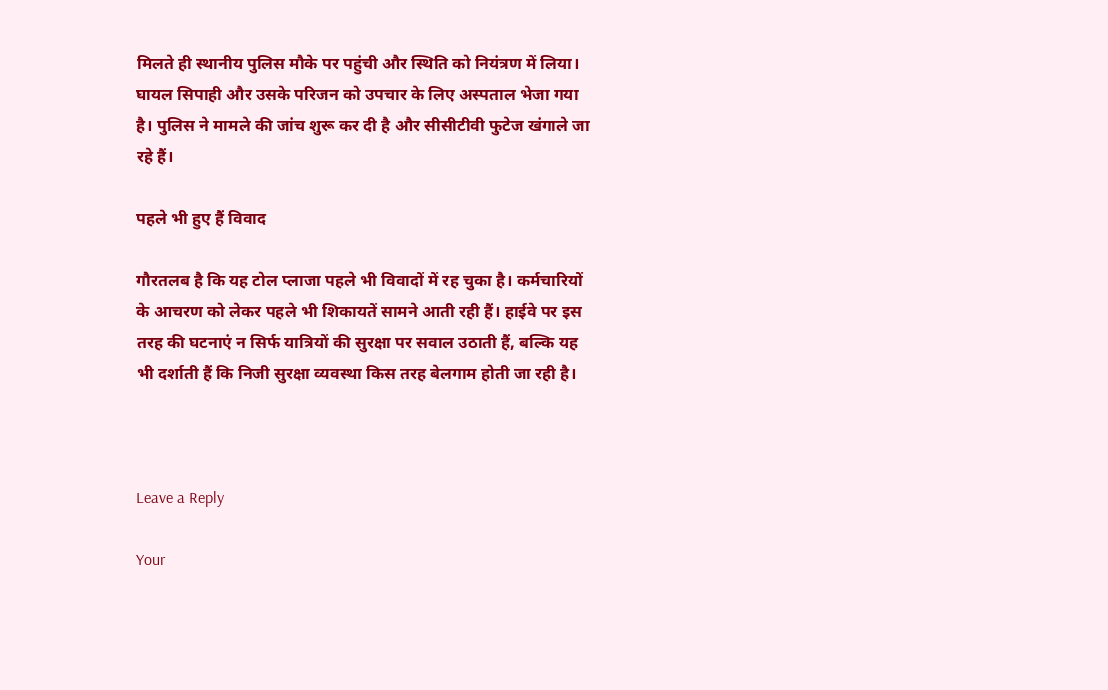मिलते ही स्थानीय पुलिस मौके पर पहुंची और स्थिति को नियंत्रण में लिया। घायल सिपाही और उसके परिजन को उपचार के लिए अस्पताल भेजा गया है। पुलिस ने मामले की जांच शुरू कर दी है और सीसीटीवी फुटेज खंगाले जा रहे हैं।

पहले भी हुए हैं विवाद

गौरतलब है कि यह टोल प्लाजा पहले भी विवादों में रह चुका है। कर्मचारियों के आचरण को लेकर पहले भी शिकायतें सामने आती रही हैं। हाईवे पर इस तरह की घटनाएं न सिर्फ यात्रियों की सुरक्षा पर सवाल उठाती हैं, बल्कि यह भी दर्शाती हैं कि निजी सुरक्षा व्यवस्था किस तरह बेलगाम होती जा रही है।



Leave a Reply

Your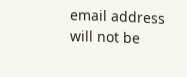email address will not be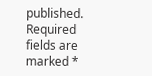published. Required fields are marked *